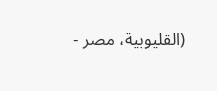(القليوبية، مصر -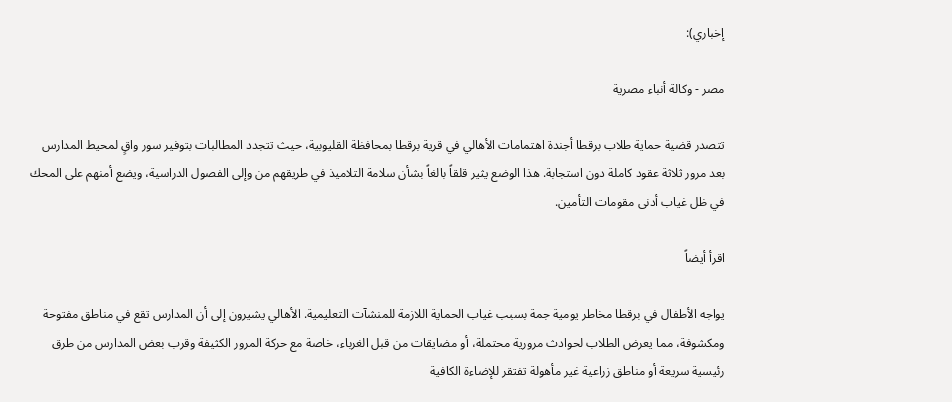إخباري):

مصر - وكالة أنباء مصرية

تتصدر قضية حماية طلاب برقطا أجندة اهتمامات الأهالي في قرية برقطا بمحافظة القليوبية، حيث تتجدد المطالبات بتوفير سور واقٍ لمحيط المدارس بعد مرور ثلاثة عقود كاملة دون استجابة. هذا الوضع يثير قلقاً بالغاً بشأن سلامة التلاميذ في طريقهم من وإلى الفصول الدراسية، ويضع أمنهم على المحك في ظل غياب أدنى مقومات التأمين.

اقرأ أيضاً

يواجه الأطفال في برقطا مخاطر يومية جمة بسبب غياب الحماية اللازمة للمنشآت التعليمية. الأهالي يشيرون إلى أن المدارس تقع في مناطق مفتوحة ومكشوفة، مما يعرض الطلاب لحوادث مرورية محتملة، أو مضايقات من قبل الغرباء، خاصة مع حركة المرور الكثيفة وقرب بعض المدارس من طرق رئيسية سريعة أو مناطق زراعية غير مأهولة تفتقر للإضاءة الكافية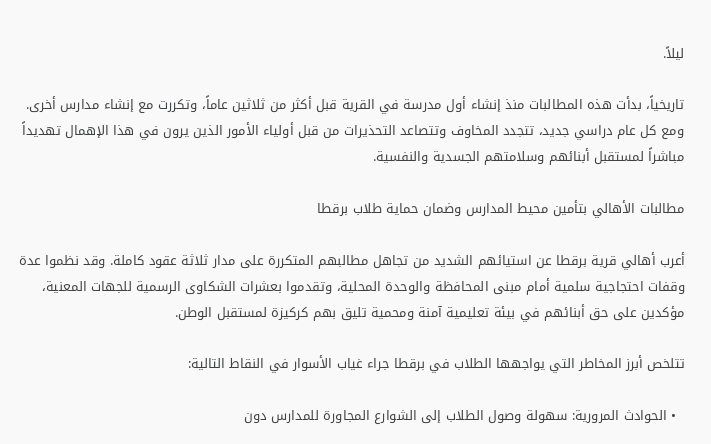ليلاً.

تاريخياً، بدأت هذه المطالبات منذ إنشاء أول مدرسة في القرية قبل أكثر من ثلاثين عاماً، وتكررت مع إنشاء مدارس أخرى. ومع كل عام دراسي جديد، تتجدد المخاوف وتتصاعد التحذيرات من قبل أولياء الأمور الذين يرون في هذا الإهمال تهديداً مباشراً لمستقبل أبنائهم وسلامتهم الجسدية والنفسية.

مطالبات الأهالي بتأمين محيط المدارس وضمان حماية طلاب برقطا

أعرب أهالي قرية برقطا عن استيائهم الشديد من تجاهل مطالبهم المتكررة على مدار ثلاثة عقود كاملة. وقد نظموا عدة وقفات احتجاجية سلمية أمام مبنى المحافظة والوحدة المحلية، وتقدموا بعشرات الشكاوى الرسمية للجهات المعنية، مؤكدين على حق أبنائهم في بيئة تعليمية آمنة ومحمية تليق بهم كركيزة لمستقبل الوطن.

تتلخص أبرز المخاطر التي يواجهها الطلاب في برقطا جراء غياب الأسوار في النقاط التالية:

  • الحوادث المرورية: سهولة وصول الطلاب إلى الشوارع المجاورة للمدارس دون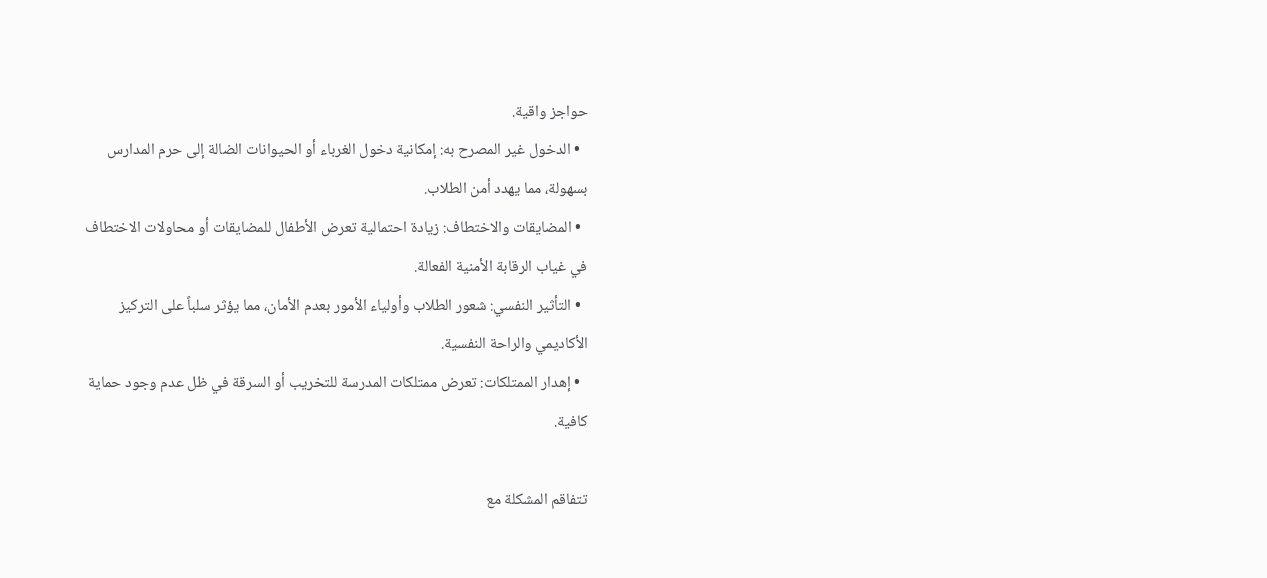حواجز واقية.
  • الدخول غير المصرح به: إمكانية دخول الغرباء أو الحيوانات الضالة إلى حرم المدارس بسهولة، مما يهدد أمن الطلاب.
  • المضايقات والاختطاف: زيادة احتمالية تعرض الأطفال للمضايقات أو محاولات الاختطاف في غياب الرقابة الأمنية الفعالة.
  • التأثير النفسي: شعور الطلاب وأولياء الأمور بعدم الأمان، مما يؤثر سلباً على التركيز الأكاديمي والراحة النفسية.
  • إهدار الممتلكات: تعرض ممتلكات المدرسة للتخريب أو السرقة في ظل عدم وجود حماية كافية.

تتفاقم المشكلة مع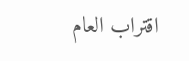اقتراب العام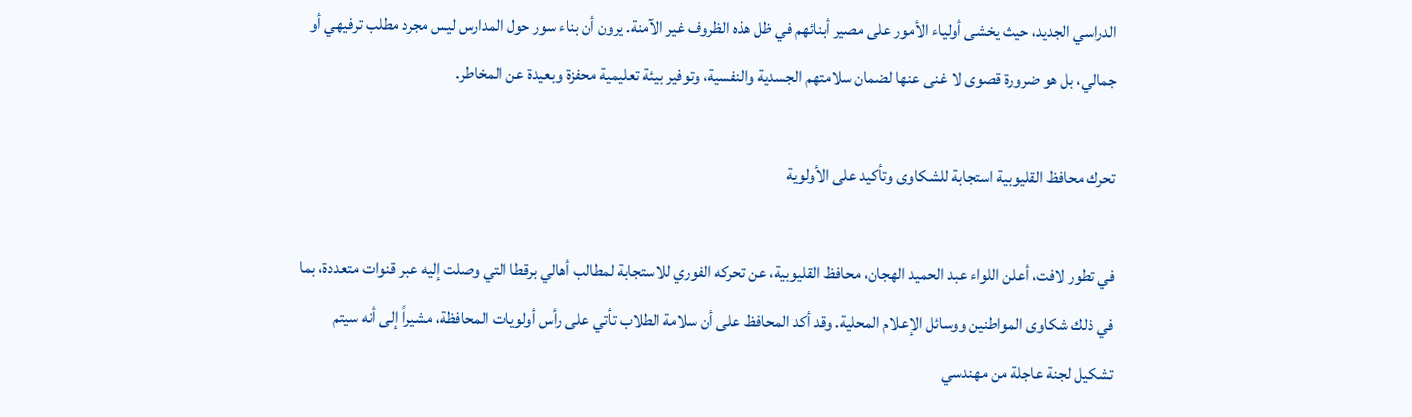الدراسي الجديد، حيث يخشى أولياء الأمور على مصير أبنائهم في ظل هذه الظروف غير الآمنة. يرون أن بناء سور حول المدارس ليس مجرد مطلب ترفيهي أو جمالي، بل هو ضرورة قصوى لا غنى عنها لضمان سلامتهم الجسدية والنفسية، وتوفير بيئة تعليمية محفزة وبعيدة عن المخاطر.

تحرك محافظ القليوبية استجابة للشكاوى وتأكيد على الأولوية

في تطور لافت، أعلن اللواء عبد الحميد الهجان، محافظ القليوبية، عن تحركه الفوري للاستجابة لمطالب أهالي برقطا التي وصلت إليه عبر قنوات متعددة، بما في ذلك شكاوى المواطنين ووسائل الإعلام المحلية. وقد أكد المحافظ على أن سلامة الطلاب تأتي على رأس أولويات المحافظة، مشيراً إلى أنه سيتم تشكيل لجنة عاجلة من مهندسي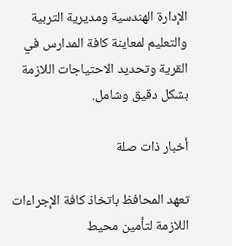الإدارة الهندسية ومديرية التربية والتعليم لمعاينة كافة المدارس في القرية وتحديد الاحتياجات اللازمة بشكل دقيق وشامل.

أخبار ذات صلة

تعهد المحافظ باتخاذ كافة الإجراءات اللازمة لتأمين محيط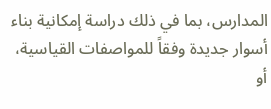المدارس، بما في ذلك دراسة إمكانية بناء أسوار جديدة وفقاً للمواصفات القياسية، أو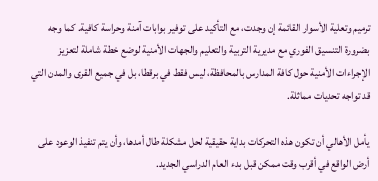ترميم وتعلية الأسوار القائمة إن وجدت، مع التأكيد على توفير بوابات آمنة وحراسة كافية. كما وجه بضرورة التنسيق الفوري مع مديرية التربية والتعليم والجهات الأمنية لوضع خطة شاملة لتعزيز الإجراءات الأمنية حول كافة المدارس بالمحافظة، ليس فقط في برقطا، بل في جميع القرى والمدن التي قد تواجه تحديات مماثلة.

يأمل الأهالي أن تكون هذه التحركات بداية حقيقية لحل مشكلة طال أمدها، وأن يتم تنفيذ الوعود على أرض الواقع في أقرب وقت ممكن قبل بدء العام الدراسي الجديد.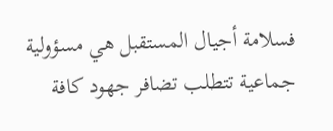فسلامة أجيال المستقبل هي مسؤولية جماعية تتطلب تضافر جهود كافة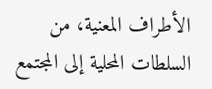الأطراف المعنية، من السلطات المحلية إلى المجتمع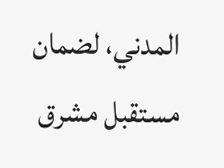المدني، لضمان مستقبل مشرق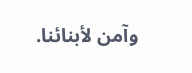وآمن لأبنائنا.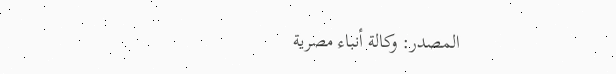المصدر: وكالة أنباء مصرية